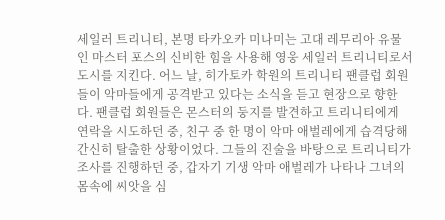세일러 트리니티, 본명 타카오카 미나미는 고대 레무리아 유물인 마스터 포스의 신비한 힘을 사용해 영웅 세일러 트리니티로서 도시를 지킨다. 어느 날, 히가토카 학원의 트리니티 팬클럽 회원들이 악마들에게 공격받고 있다는 소식을 듣고 현장으로 향한다. 팬클럽 회원들은 몬스터의 둥지를 발견하고 트리니티에게 연락을 시도하던 중, 친구 중 한 명이 악마 애벌레에게 습격당해 간신히 탈출한 상황이었다. 그들의 진술을 바탕으로 트리니티가 조사를 진행하던 중, 갑자기 기생 악마 애벌레가 나타나 그녀의 몸속에 씨앗을 심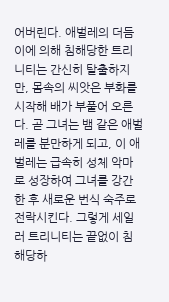어버린다. 애벌레의 더듬이에 의해 침해당한 트리니티는 간신히 탈출하지만, 몸속의 씨앗은 부화를 시작해 배가 부풀어 오른다. 곧 그녀는 뱀 같은 애벌레를 분만하게 되고, 이 애벌레는 급속히 성체 악마로 성장하여 그녀를 강간한 후 새로운 번식 숙주로 전락시킨다. 그렇게 세일러 트리니티는 끝없이 침해당하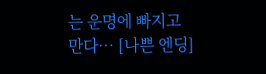는 운명에 빠지고 만다… [나쁜 엔딩]